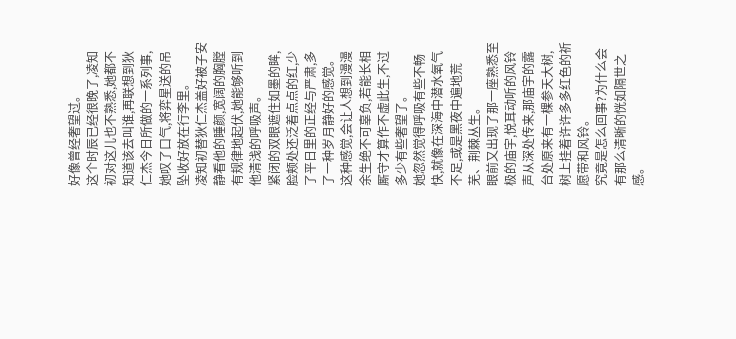好像曾经奢望过。
这个时辰已经很晚了,凌知初对这儿也不熟悉,她都不知道该去叫谁,再联想到狄仁杰今日所做的一系列事,她叹了口气,将弈星送的吊坠收好放在行李里。
凌知初替狄仁杰盖好被子安静看他的睡颜,宽阔的胸膛有规律地起伏,她能够听到他清浅的呼吸声。
紧闭的双眼遮住如墨的眸,脸颊处还泛着点点的红,少了平日里的正经与严肃,多了一种岁月静好的感觉。
这种感觉,会让人想到漫漫余生绝不可辜负,若能长相厮守才算作不虚此生,不过多少有些奢望了。
她忽然觉得呼吸有些不畅快,就像在深海中潜水氧气不足,或是黑夜中遍地荒芜、荆棘丛生。
眼前又出现了那一座熟悉至极的庙宇,悦耳动听的风铃声从深处传来,那庙宇的露台处原来有一棵参天大树,树上挂着许许多多红色的祈愿带和风铃。
究竟是怎么回事?为什么会有那么清晰的恍如隔世之感。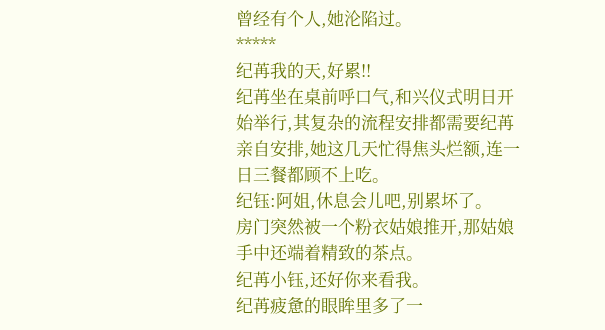曾经有个人,她沦陷过。
*****
纪苒我的天,好累!!
纪苒坐在桌前呼口气,和兴仪式明日开始举行,其复杂的流程安排都需要纪苒亲自安排,她这几天忙得焦头烂额,连一日三餐都顾不上吃。
纪钰:阿姐,休息会儿吧,别累坏了。
房门突然被一个粉衣姑娘推开,那姑娘手中还端着精致的茶点。
纪苒小钰,还好你来看我。
纪苒疲惫的眼眸里多了一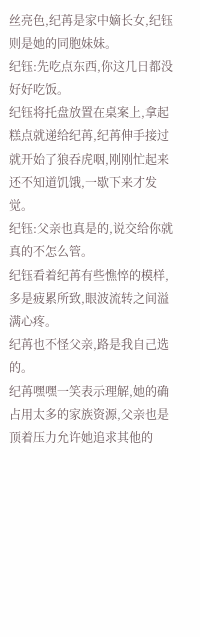丝亮色,纪苒是家中嫡长女,纪钰则是她的同胞妹妹。
纪钰:先吃点东西,你这几日都没好好吃饭。
纪钰将托盘放置在桌案上,拿起糕点就递给纪苒,纪苒伸手接过就开始了狼吞虎咽,刚刚忙起来还不知道饥饿,一歇下来才发觉。
纪钰:父亲也真是的,说交给你就真的不怎么管。
纪钰看着纪苒有些憔悴的模样,多是疲累所致,眼波流转之间溢满心疼。
纪苒也不怪父亲,路是我自己选的。
纪苒嘿嘿一笑表示理解,她的确占用太多的家族资源,父亲也是顶着压力允许她追求其他的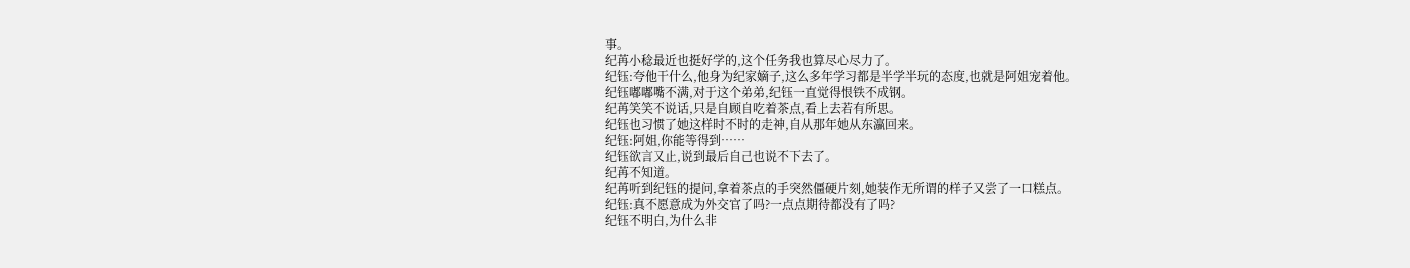事。
纪苒小稔最近也挺好学的,这个任务我也算尽心尽力了。
纪钰:夸他干什么,他身为纪家嫡子,这么多年学习都是半学半玩的态度,也就是阿姐宠着他。
纪钰嘟嘟嘴不满,对于这个弟弟,纪钰一直觉得恨铁不成钢。
纪苒笑笑不说话,只是自顾自吃着茶点,看上去若有所思。
纪钰也习惯了她这样时不时的走神,自从那年她从东瀛回来。
纪钰:阿姐,你能等得到……
纪钰欲言又止,说到最后自己也说不下去了。
纪苒不知道。
纪苒听到纪钰的提问,拿着茶点的手突然僵硬片刻,她装作无所谓的样子又尝了一口糕点。
纪钰:真不愿意成为外交官了吗?一点点期待都没有了吗?
纪钰不明白,为什么非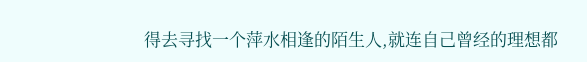得去寻找一个萍水相逢的陌生人,就连自己曾经的理想都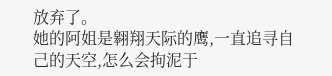放弃了。
她的阿姐是翱翔天际的鹰,一直追寻自己的天空,怎么会拘泥于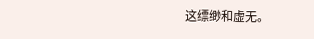这缥缈和虚无。